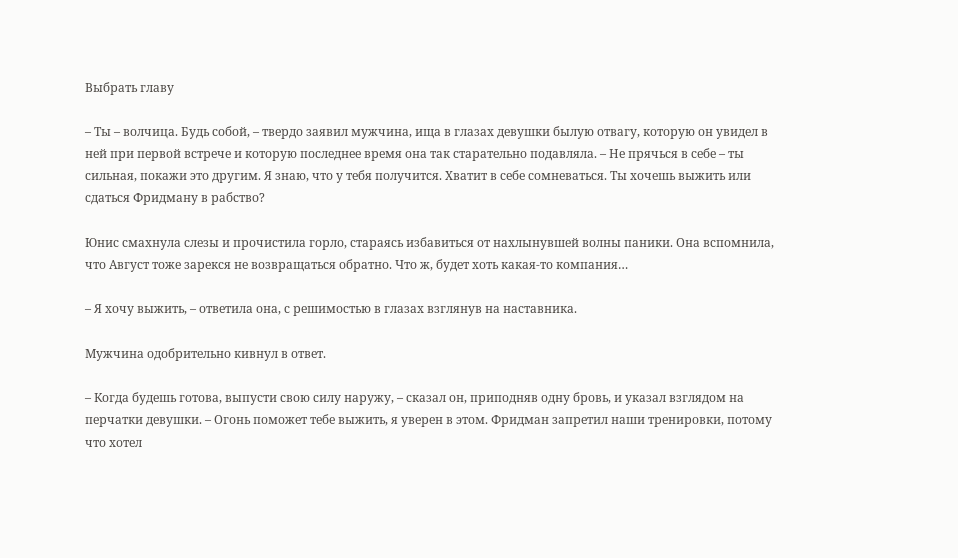Выбрать главу

– Ты – волчица. Будь собой, – твердо заявил мужчина, ища в глазах девушки былую отвагу, которую он увидел в ней при первой встрече и которую последнее время она так старательно подавляла. – Не прячься в себе – ты сильная, покажи это другим. Я знаю, что у тебя получится. Хватит в себе сомневаться. Ты хочешь выжить или сдаться Фридману в рабство?

Юнис смахнула слезы и прочистила горло, стараясь избавиться от нахлынувшей волны паники. Она вспомнила, что Август тоже зарекся не возвращаться обратно. Что ж, будет хоть какая-то компания…

– Я хочу выжить, – ответила она, с решимостью в глазах взглянув на наставника.

Мужчина одобрительно кивнул в ответ.

– Когда будешь готова, выпусти свою силу наружу, – сказал он, приподняв одну бровь, и указал взглядом на перчатки девушки. – Огонь поможет тебе выжить, я уверен в этом. Фридман запретил наши тренировки, потому что хотел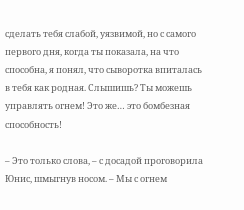сделать тебя слабой, уязвимой, но с самого первого дня, когда ты показала, на что способна, я понял, что сыворотка впиталась в тебя как родная. Слышишь? Ты можешь управлять огнем! Это же… это бомбезная способность!

– Это только слова, – с досадой проговорила Юнис, шмыгнув носом. – Мы с огнем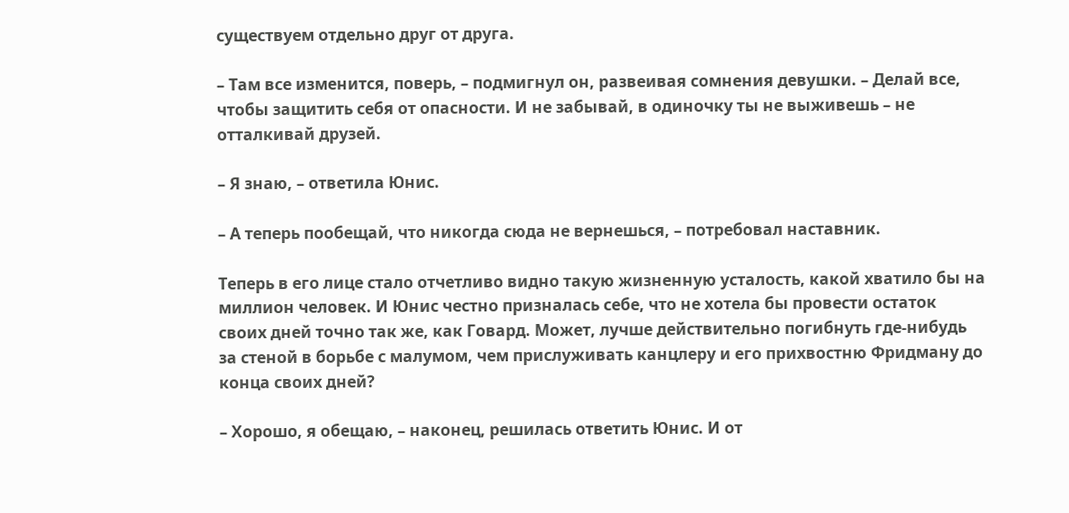существуем отдельно друг от друга.

– Там все изменится, поверь, – подмигнул он, развеивая сомнения девушки. – Делай все, чтобы защитить себя от опасности. И не забывай, в одиночку ты не выживешь – не отталкивай друзей.

– Я знаю, – ответила Юнис.

– А теперь пообещай, что никогда сюда не вернешься, – потребовал наставник.

Теперь в его лице стало отчетливо видно такую жизненную усталость, какой хватило бы на миллион человек. И Юнис честно призналась себе, что не хотела бы провести остаток своих дней точно так же, как Говард. Может, лучше действительно погибнуть где-нибудь за стеной в борьбе с малумом, чем прислуживать канцлеру и его прихвостню Фридману до конца своих дней?

– Хорошо, я обещаю, – наконец, решилась ответить Юнис. И от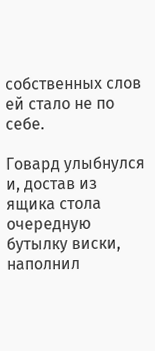собственных слов ей стало не по себе.

Говард улыбнулся и, достав из ящика стола очередную бутылку виски, наполнил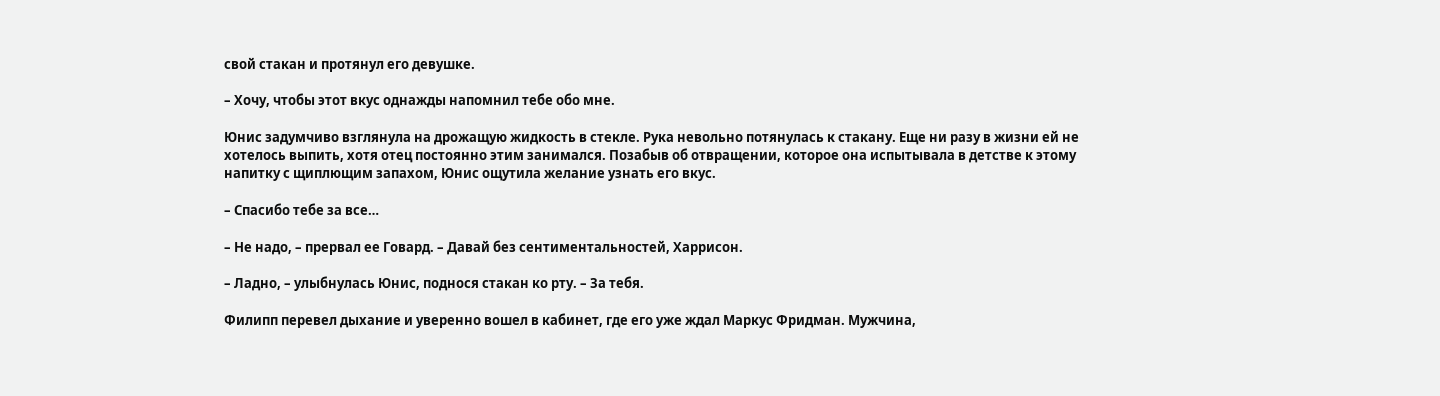свой стакан и протянул его девушке.

– Хочу, чтобы этот вкус однажды напомнил тебе обо мне.

Юнис задумчиво взглянула на дрожащую жидкость в стекле. Рука невольно потянулась к стакану. Еще ни разу в жизни ей не хотелось выпить, хотя отец постоянно этим занимался. Позабыв об отвращении, которое она испытывала в детстве к этому напитку с щиплющим запахом, Юнис ощутила желание узнать его вкус.

– Спасибо тебе за все…

– Не надо, – прервал ее Говард. – Давай без сентиментальностей, Харрисон.

– Ладно, – улыбнулась Юнис, поднося стакан ко рту. – За тебя.

Филипп перевел дыхание и уверенно вошел в кабинет, где его уже ждал Маркус Фридман. Мужчина,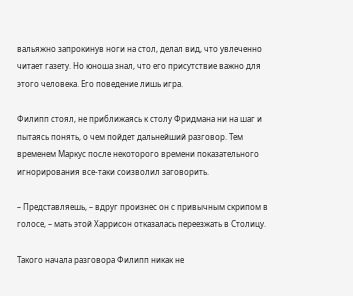вальяжно запрокинув ноги на стол, делал вид, что увлеченно читает газету. Но юноша знал, что его присутствие важно для этого человека. Его поведение лишь игра.

Филипп стоял, не приближаясь к столу Фридмана ни на шаг и пытаясь понять, о чем пойдет дальнейший разговор. Тем временем Маркус после некоторого времени показательного игнорирования все-таки соизволил заговорить.

– Представляешь, – вдруг произнес он с привычным скрипом в голосе, – мать этой Харрисон отказалась переезжать в Столицу.

Такого начала разговора Филипп никак не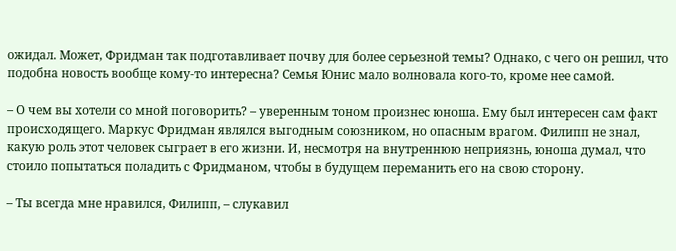ожидал. Может, Фридман так подготавливает почву для более серьезной темы? Однако, с чего он решил, что подобна новость вообще кому-то интересна? Семья Юнис мало волновала кого-то, кроме нее самой.

– О чем вы хотели со мной поговорить? – уверенным тоном произнес юноша. Ему был интересен сам факт происходящего. Маркус Фридман являлся выгодным союзником, но опасным врагом. Филипп не знал, какую роль этот человек сыграет в его жизни. И, несмотря на внутреннюю неприязнь, юноша думал, что стоило попытаться поладить с Фридманом, чтобы в будущем переманить его на свою сторону.

– Ты всегда мне нравился, Филипп, – слукавил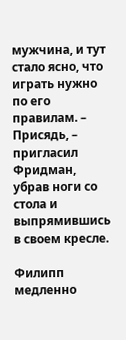мужчина, и тут стало ясно, что играть нужно по его правилам. – Присядь, – пригласил Фридман, убрав ноги со стола и выпрямившись в своем кресле.

Филипп медленно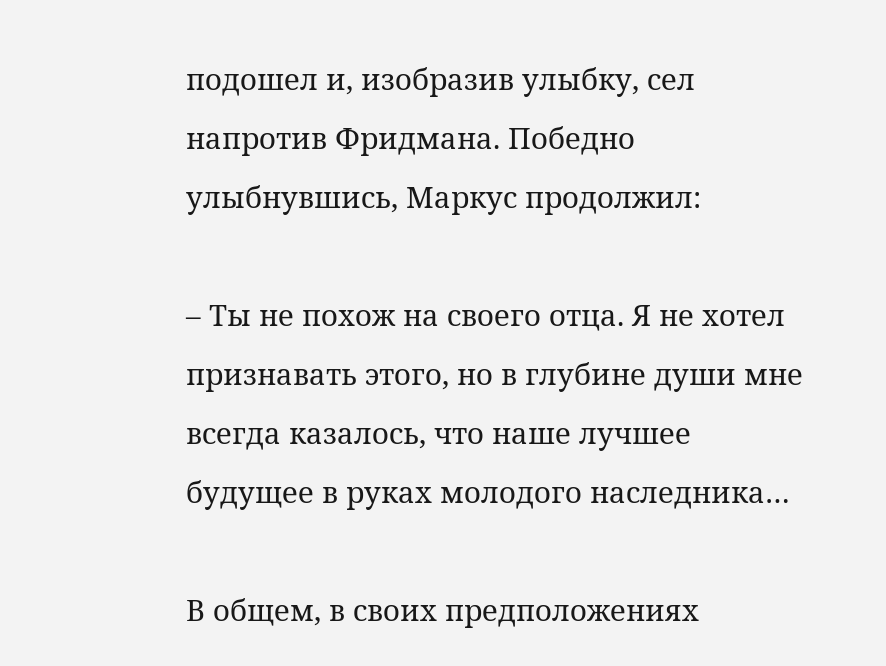подошел и, изобразив улыбку, сел напротив Фридмана. Победно улыбнувшись, Маркус продолжил:

– Ты не похож на своего отца. Я не хотел признавать этого, но в глубине души мне всегда казалось, что наше лучшее будущее в руках молодого наследника…

В общем, в своих предположениях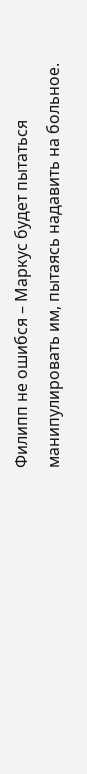Филипп не ошибся – Маркус будет пытаться манипулировать им, пытаясь надавить на больное.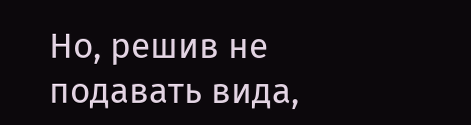Но, решив не подавать вида,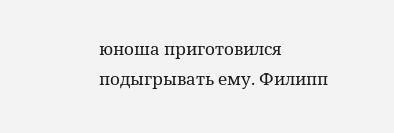юноша приготовился подыгрывать ему. Филипп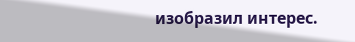изобразил интерес.